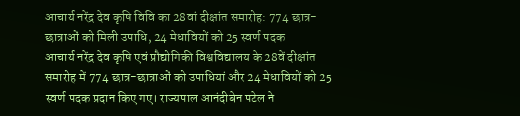आचार्य नरेंद्र देव कृषि विवि का 28वां दीक्षांत समारोह: 774 छात्र-छात्राओं को मिली उपाधि, 24 मेधावियों को 25 स्वर्ण पदक
आचार्य नरेंद्र देव कृषि एवं प्रौद्योगिकी विश्वविद्यालय के 28वें दीक्षांत समारोह में 774 छात्र-छात्राओं को उपाधियां और 24 मेधावियों को 25 स्वर्ण पदक प्रदान किए गए। राज्यपाल आनंदीबेन पटेल ने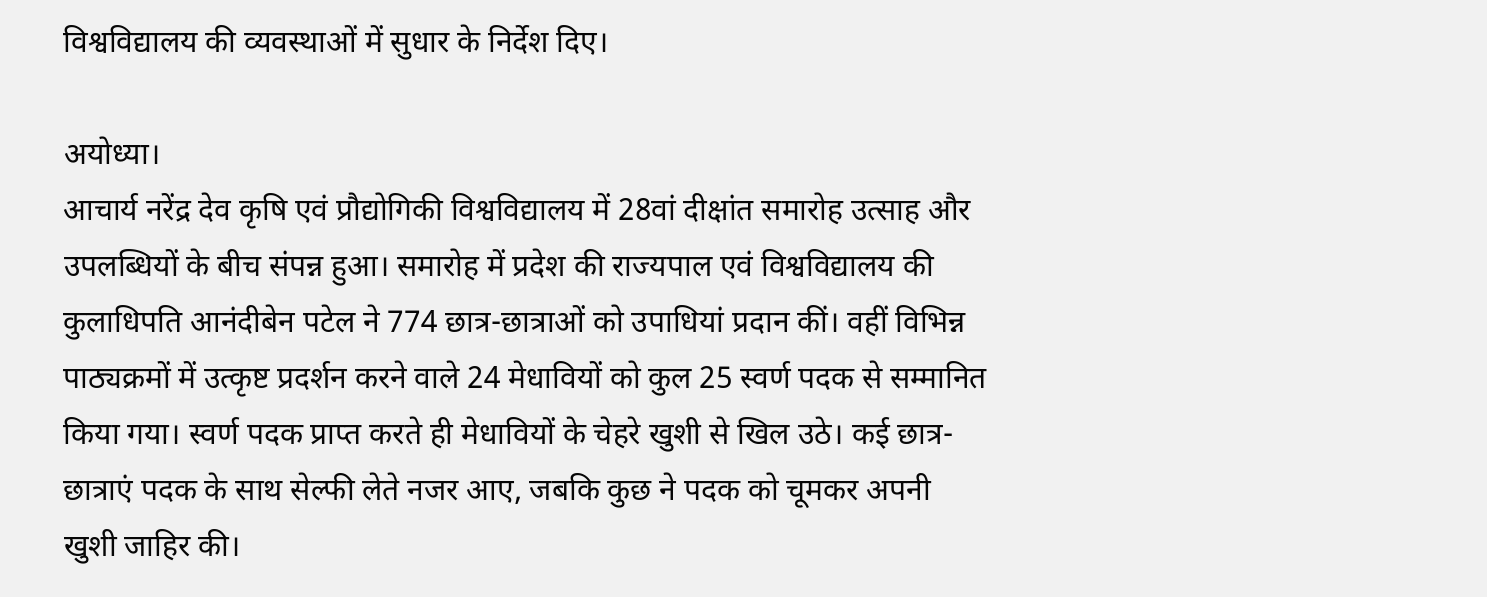विश्वविद्यालय की व्यवस्थाओं में सुधार के निर्देश दिए।

अयोध्या।
आचार्य नरेंद्र देव कृषि एवं प्रौद्योगिकी विश्वविद्यालय में 28वां दीक्षांत समारोह उत्साह और उपलब्धियों के बीच संपन्न हुआ। समारोह में प्रदेश की राज्यपाल एवं विश्वविद्यालय की कुलाधिपति आनंदीबेन पटेल ने 774 छात्र-छात्राओं को उपाधियां प्रदान कीं। वहीं विभिन्न पाठ्यक्रमों में उत्कृष्ट प्रदर्शन करने वाले 24 मेधावियों को कुल 25 स्वर्ण पदक से सम्मानित किया गया। स्वर्ण पदक प्राप्त करते ही मेधावियों के चेहरे खुशी से खिल उठे। कई छात्र-छात्राएं पदक के साथ सेल्फी लेते नजर आए, जबकि कुछ ने पदक को चूमकर अपनी खुशी जाहिर की।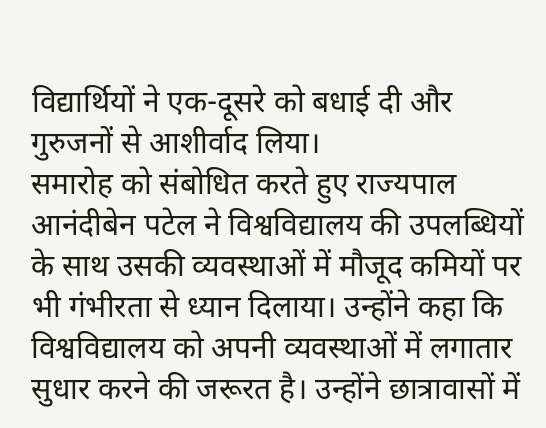विद्यार्थियों ने एक-दूसरे को बधाई दी और गुरुजनों से आशीर्वाद लिया।
समारोह को संबोधित करते हुए राज्यपाल आनंदीबेन पटेल ने विश्वविद्यालय की उपलब्धियों के साथ उसकी व्यवस्थाओं में मौजूद कमियों पर भी गंभीरता से ध्यान दिलाया। उन्होंने कहा कि विश्वविद्यालय को अपनी व्यवस्थाओं में लगातार सुधार करने की जरूरत है। उन्होंने छात्रावासों में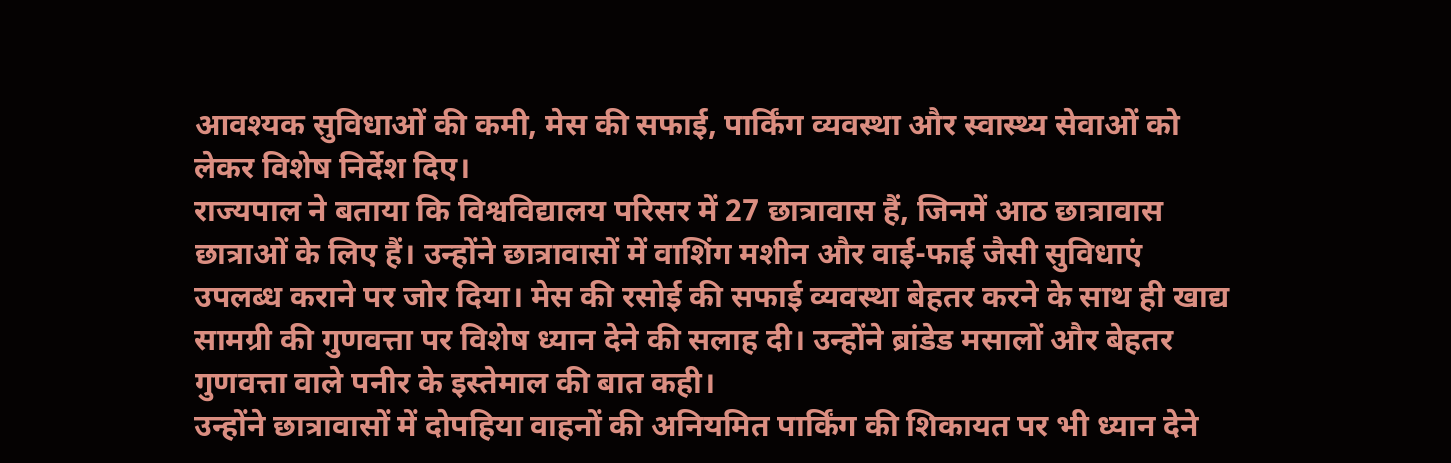आवश्यक सुविधाओं की कमी, मेस की सफाई, पार्किंग व्यवस्था और स्वास्थ्य सेवाओं को लेकर विशेष निर्देश दिए।
राज्यपाल ने बताया कि विश्वविद्यालय परिसर में 27 छात्रावास हैं, जिनमें आठ छात्रावास छात्राओं के लिए हैं। उन्होंने छात्रावासों में वाशिंग मशीन और वाई-फाई जैसी सुविधाएं उपलब्ध कराने पर जोर दिया। मेस की रसोई की सफाई व्यवस्था बेहतर करने के साथ ही खाद्य सामग्री की गुणवत्ता पर विशेष ध्यान देने की सलाह दी। उन्होंने ब्रांडेड मसालों और बेहतर गुणवत्ता वाले पनीर के इस्तेमाल की बात कही।
उन्होंने छात्रावासों में दोपहिया वाहनों की अनियमित पार्किंग की शिकायत पर भी ध्यान देने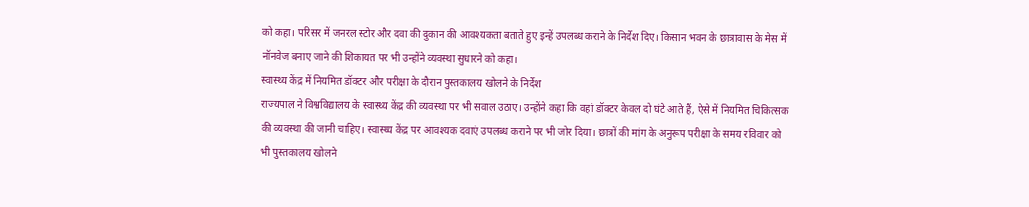को कहा। परिसर में जनरल स्टोर और दवा की दुकान की आवश्यकता बताते हुए इन्हें उपलब्ध कराने के निर्देश दिए। किसान भवन के छात्रावास के मेस में नॉनवेज बनाए जाने की शिकायत पर भी उन्होंने व्यवस्था सुधारने को कहा।
स्वास्थ्य केंद्र में नियमित डॉक्टर और परीक्षा के दौरान पुस्तकालय खोलने के निर्देश
राज्यपाल ने विश्वविद्यालय के स्वास्थ्य केंद्र की व्यवस्था पर भी सवाल उठाए। उन्होंने कहा कि वहां डॉक्टर केवल दो घंटे आते हैं, ऐसे में नियमित चिकित्सक की व्यवस्था की जानी चाहिए। स्वास्थ्य केंद्र पर आवश्यक दवाएं उपलब्ध कराने पर भी जोर दिया। छात्रों की मांग के अनुरूप परीक्षा के समय रविवार को भी पुस्तकालय खोलने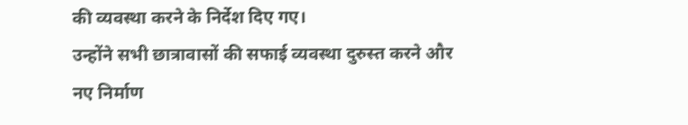की व्यवस्था करने के निर्देश दिए गए।
उन्होंने सभी छात्रावासों की सफाई व्यवस्था दुरुस्त करने और नए निर्माण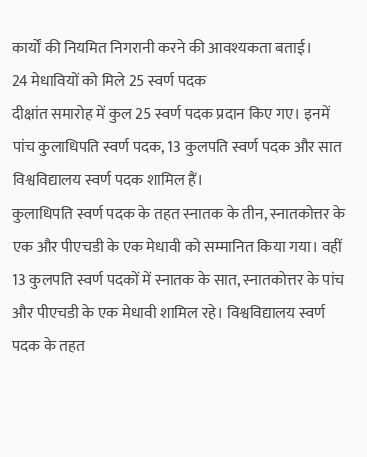कार्यों की नियमित निगरानी करने की आवश्यकता बताई।
24 मेधावियों को मिले 25 स्वर्ण पदक
दीक्षांत समारोह में कुल 25 स्वर्ण पदक प्रदान किए गए। इनमें पांच कुलाधिपति स्वर्ण पदक, 13 कुलपति स्वर्ण पदक और सात विश्वविद्यालय स्वर्ण पदक शामिल हैं।
कुलाधिपति स्वर्ण पदक के तहत स्नातक के तीन, स्नातकोत्तर के एक और पीएचडी के एक मेधावी को सम्मानित किया गया। वहीं 13 कुलपति स्वर्ण पदकों में स्नातक के सात, स्नातकोत्तर के पांच और पीएचडी के एक मेधावी शामिल रहे। विश्वविद्यालय स्वर्ण पदक के तहत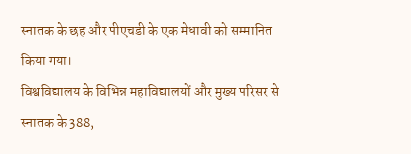स्नातक के छह और पीएचडी के एक मेधावी को सम्मानित किया गया।
विश्वविद्यालय के विभिन्न महाविद्यालयों और मुख्य परिसर से स्नातक के 388,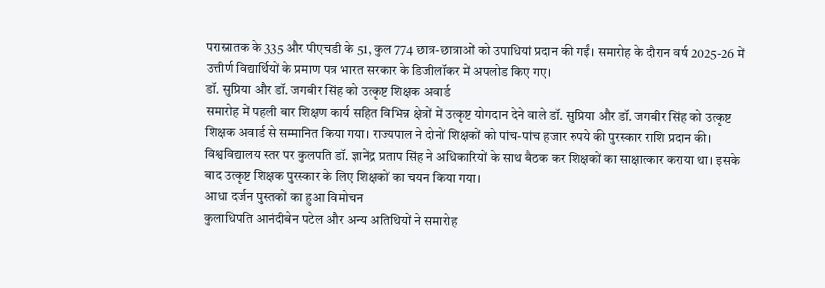परास्नातक के 335 और पीएचडी के 51, कुल 774 छात्र-छात्राओं को उपाधियां प्रदान की गईं। समारोह के दौरान वर्ष 2025-26 में उत्तीर्ण विद्यार्थियों के प्रमाण पत्र भारत सरकार के डिजीलॉकर में अपलोड किए गए।
डॉ. सुप्रिया और डॉ. जगबीर सिंह को उत्कृष्ट शिक्षक अवार्ड
समारोह में पहली बार शिक्षण कार्य सहित विभिन्न क्षेत्रों में उत्कृष्ट योगदान देने वाले डॉ. सुप्रिया और डॉ. जगबीर सिंह को उत्कृष्ट शिक्षक अवार्ड से सम्मानित किया गया। राज्यपाल ने दोनों शिक्षकों को पांच-पांच हजार रुपये की पुरस्कार राशि प्रदान की।
विश्वविद्यालय स्तर पर कुलपति डॉ. ज्ञानेंद्र प्रताप सिंह ने अधिकारियों के साथ बैठक कर शिक्षकों का साक्षात्कार कराया था। इसके बाद उत्कृष्ट शिक्षक पुरस्कार के लिए शिक्षकों का चयन किया गया।
आधा दर्जन पुस्तकों का हुआ विमोचन
कुलाधिपति आनंदीबेन पटेल और अन्य अतिथियों ने समारोह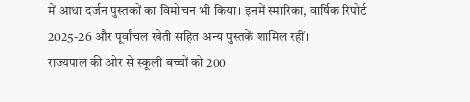में आधा दर्जन पुस्तकों का विमोचन भी किया। इनमें स्मारिका, वार्षिक रिपोर्ट 2025-26 और पूर्वांचल खेती सहित अन्य पुस्तकें शामिल रहीं।
राज्यपाल की ओर से स्कूली बच्चों को 200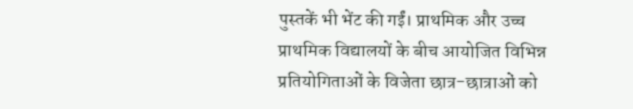पुस्तकें भी भेंट की गईं। प्राथमिक और उच्च प्राथमिक विद्यालयों के बीच आयोजित विभिन्न प्रतियोगिताओं के विजेता छात्र-छात्राओं को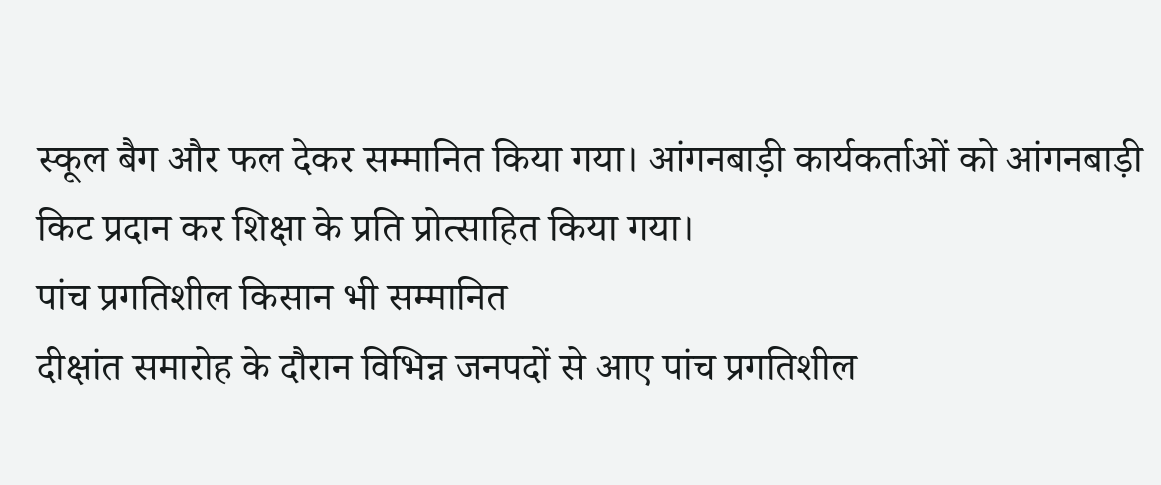स्कूल बैग और फल देकर सम्मानित किया गया। आंगनबाड़ी कार्यकर्ताओं को आंगनबाड़ी किट प्रदान कर शिक्षा के प्रति प्रोत्साहित किया गया।
पांच प्रगतिशील किसान भी सम्मानित
दीक्षांत समारोह के दौरान विभिन्न जनपदों से आए पांच प्रगतिशील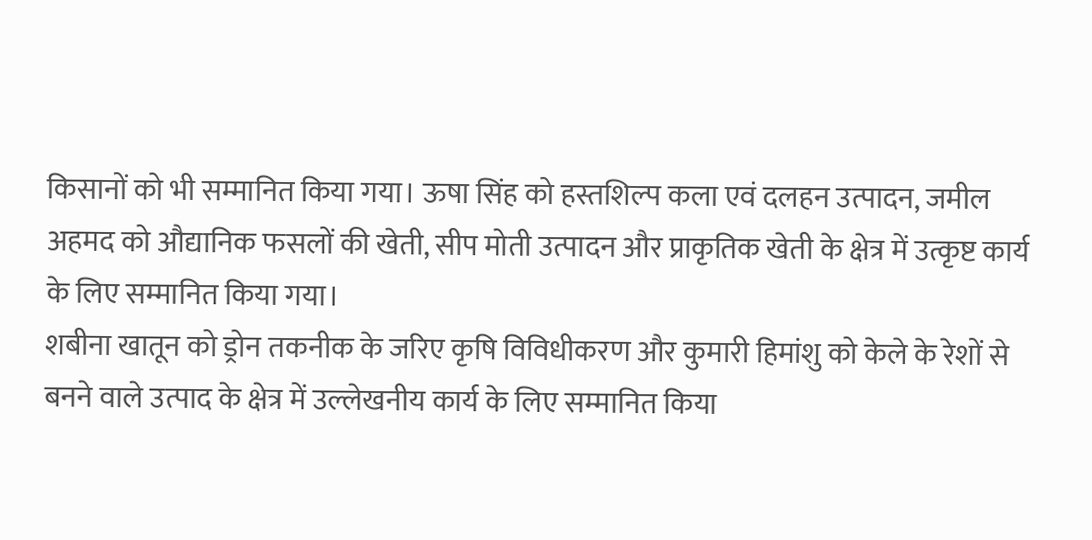किसानों को भी सम्मानित किया गया। ऊषा सिंह को हस्तशिल्प कला एवं दलहन उत्पादन, जमील अहमद को औद्यानिक फसलों की खेती, सीप मोती उत्पादन और प्राकृतिक खेती के क्षेत्र में उत्कृष्ट कार्य के लिए सम्मानित किया गया।
शबीना खातून को ड्रोन तकनीक के जरिए कृषि विविधीकरण और कुमारी हिमांशु को केले के रेशों से बनने वाले उत्पाद के क्षेत्र में उल्लेखनीय कार्य के लिए सम्मानित किया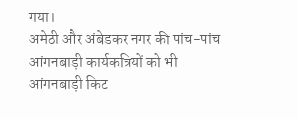गया।
अमेठी और अंबेडकर नगर की पांच-पांच आंगनबाड़ी कार्यकत्रियों को भी आंगनबाड़ी किट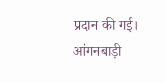प्रदान की गई। आंगनबाड़ी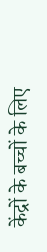केंद्रों के बच्चों के लिए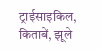ट्राईसाइकिल, किताबें, झूले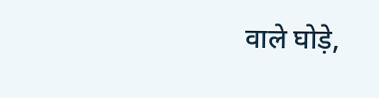वाले घोड़े,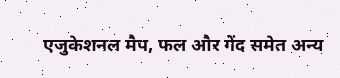एजुकेशनल मैप, फल और गेंद समेत अन्य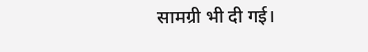सामग्री भी दी गई।